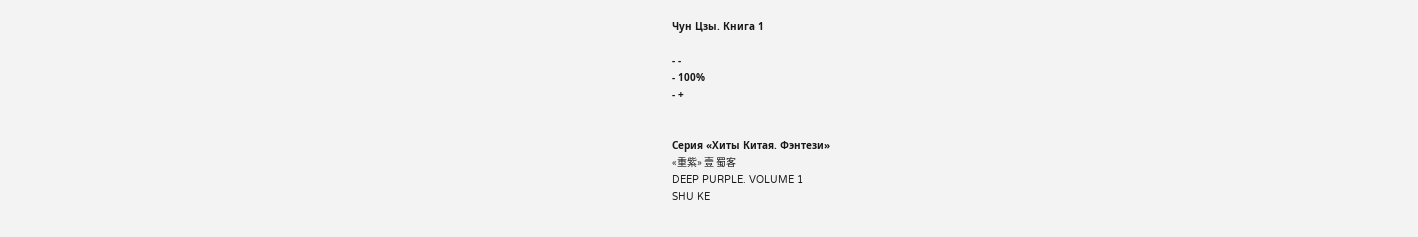Чун Цзы. Книга 1

- -
- 100%
- +


Серия «Хиты Китая. Фэнтези»
«重紫» 壹 蜀客
DEEP PURPLE. VOLUME 1
SHU KE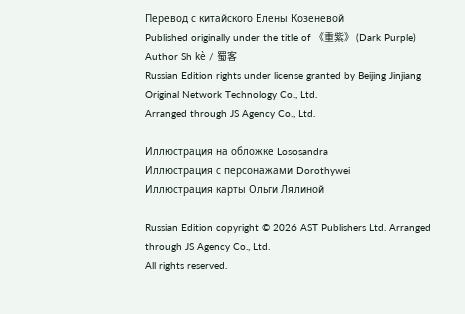Перевод с китайского Елены Козеневой
Published originally under the title of 《重紫》 (Dark Purple) Author Sh kè / 蜀客
Russian Edition rights under license granted by Beijing Jinjiang Original Network Technology Co., Ltd.
Arranged through JS Agency Co., Ltd.

Иллюстрация на обложке Lososandra
Иллюстрация с персонажами Dorothywei
Иллюстрация карты Ольги Лялиной

Russian Edition copyright © 2026 AST Publishers Ltd. Arranged through JS Agency Co., Ltd.
All rights reserved.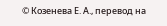© Козенева Е. А., перевод на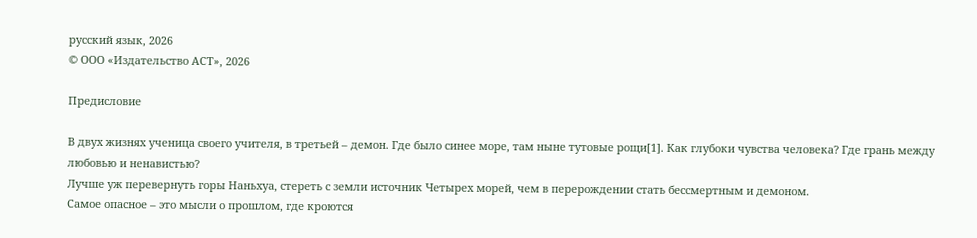русский язык, 2026
© ООО «Издательство АСТ», 2026

Предисловие

В двух жизнях ученица своего учителя, в третьей – демон. Где было синее море, там ныне тутовые рощи[1]. Как глубоки чувства человека? Где грань между любовью и ненавистью?
Лучше уж перевернуть горы Наньхуа, стереть с земли источник Четырех морей, чем в перерождении стать бессмертным и демоном.
Самое опасное – это мысли о прошлом, где кроются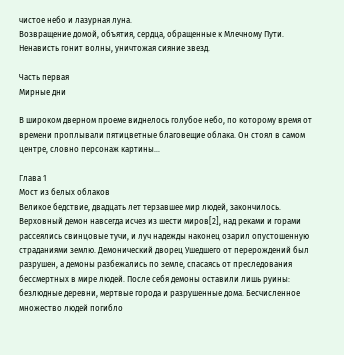чистое небо и лазурная луна.
Возвращение домой, объятия, сердца, обращенные к Млечному Пути.
Ненависть гонит волны, уничтожая сияние звезд.

Часть первая
Мирные дни

В широком дверном проеме виднелось голубое небо, по которому время от времени проплывали пятицветные благовещие облака. Он стоял в самом центре, словно персонаж картины…

Глава 1
Мост из белых облаков
Великое бедствие, двадцать лет терзавшее мир людей, закончилось. Верховный демон навсегда исчез из шести миров[2], над реками и горами рассеялись свинцовые тучи, и луч надежды наконец озарил опустошенную страданиями землю. Демонический дворец Ушедшего от перерождений был разрушен, а демоны разбежались по земле, спасаясь от преследования бессмертных в мире людей. После себя демоны оставили лишь руины: безлюдные деревни, мертвые города и разрушенные дома. Бесчисленное множество людей погибло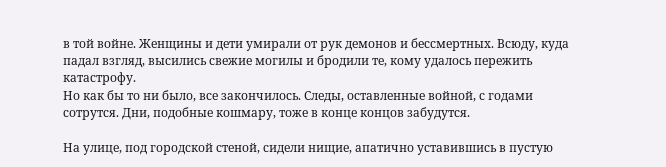в той войне. Женщины и дети умирали от рук демонов и бессмертных. Всюду, куда падал взгляд, высились свежие могилы и бродили те, кому удалось пережить катастрофу.
Но как бы то ни было, все закончилось. Следы, оставленные войной, с годами сотрутся. Дни, подобные кошмару, тоже в конце концов забудутся.

На улице, под городской стеной, сидели нищие, апатично уставившись в пустую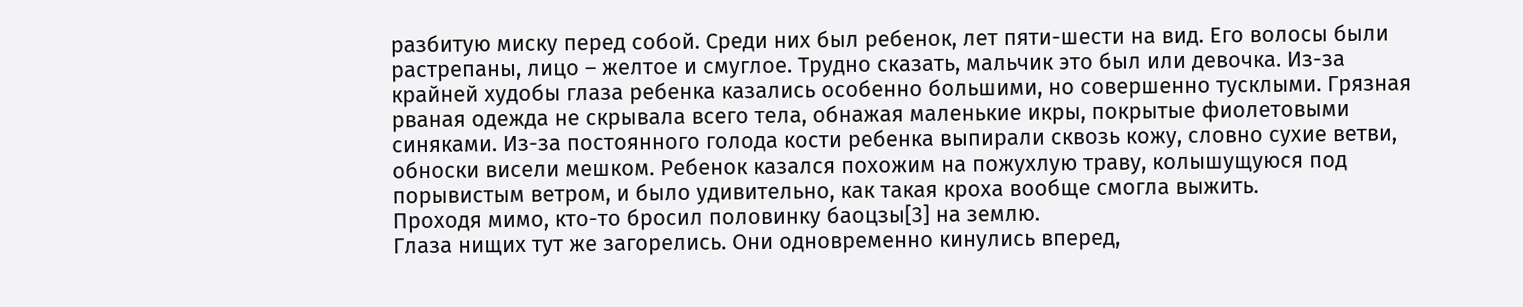разбитую миску перед собой. Среди них был ребенок, лет пяти-шести на вид. Его волосы были растрепаны, лицо – желтое и смуглое. Трудно сказать, мальчик это был или девочка. Из-за крайней худобы глаза ребенка казались особенно большими, но совершенно тусклыми. Грязная рваная одежда не скрывала всего тела, обнажая маленькие икры, покрытые фиолетовыми синяками. Из-за постоянного голода кости ребенка выпирали сквозь кожу, словно сухие ветви, обноски висели мешком. Ребенок казался похожим на пожухлую траву, колышущуюся под порывистым ветром, и было удивительно, как такая кроха вообще смогла выжить.
Проходя мимо, кто-то бросил половинку баоцзы[3] на землю.
Глаза нищих тут же загорелись. Они одновременно кинулись вперед,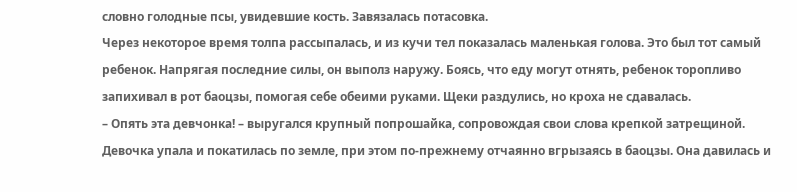словно голодные псы, увидевшие кость. Завязалась потасовка.
Через некоторое время толпа рассыпалась, и из кучи тел показалась маленькая голова. Это был тот самый ребенок. Напрягая последние силы, он выполз наружу. Боясь, что еду могут отнять, ребенок торопливо запихивал в рот баоцзы, помогая себе обеими руками. Щеки раздулись, но кроха не сдавалась.
– Опять эта девчонка! – выругался крупный попрошайка, сопровождая свои слова крепкой затрещиной.
Девочка упала и покатилась по земле, при этом по-прежнему отчаянно вгрызаясь в баоцзы. Она давилась и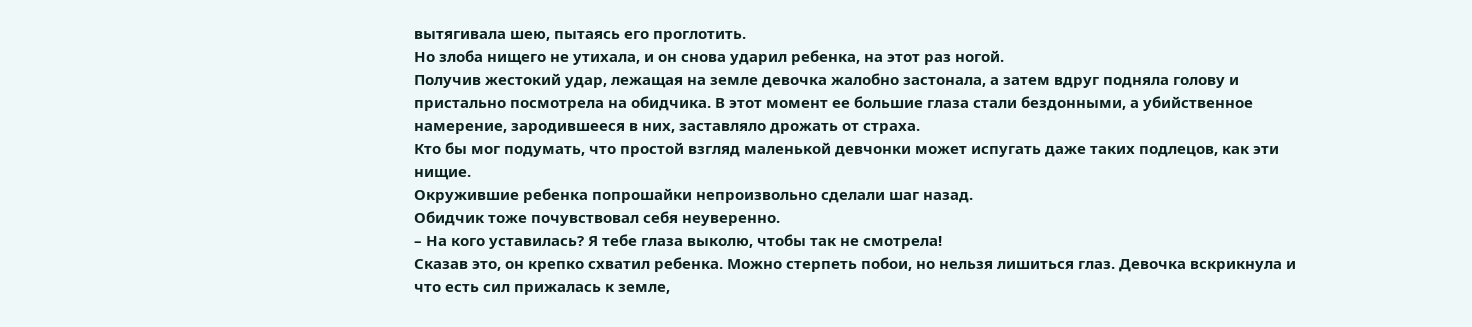вытягивала шею, пытаясь его проглотить.
Но злоба нищего не утихала, и он снова ударил ребенка, на этот раз ногой.
Получив жестокий удар, лежащая на земле девочка жалобно застонала, а затем вдруг подняла голову и пристально посмотрела на обидчика. В этот момент ее большие глаза стали бездонными, а убийственное намерение, зародившееся в них, заставляло дрожать от страха.
Кто бы мог подумать, что простой взгляд маленькой девчонки может испугать даже таких подлецов, как эти нищие.
Окружившие ребенка попрошайки непроизвольно сделали шаг назад.
Обидчик тоже почувствовал себя неуверенно.
– На кого уставилась? Я тебе глаза выколю, чтобы так не смотрела!
Сказав это, он крепко схватил ребенка. Можно стерпеть побои, но нельзя лишиться глаз. Девочка вскрикнула и что есть сил прижалась к земле,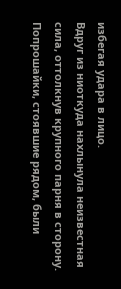избегая удара в лицо.
Вдруг из ниоткуда нахлынула неизвестная сила, оттолкнув крупного парня в сторону. Попрошайки, стоявшие рядом, были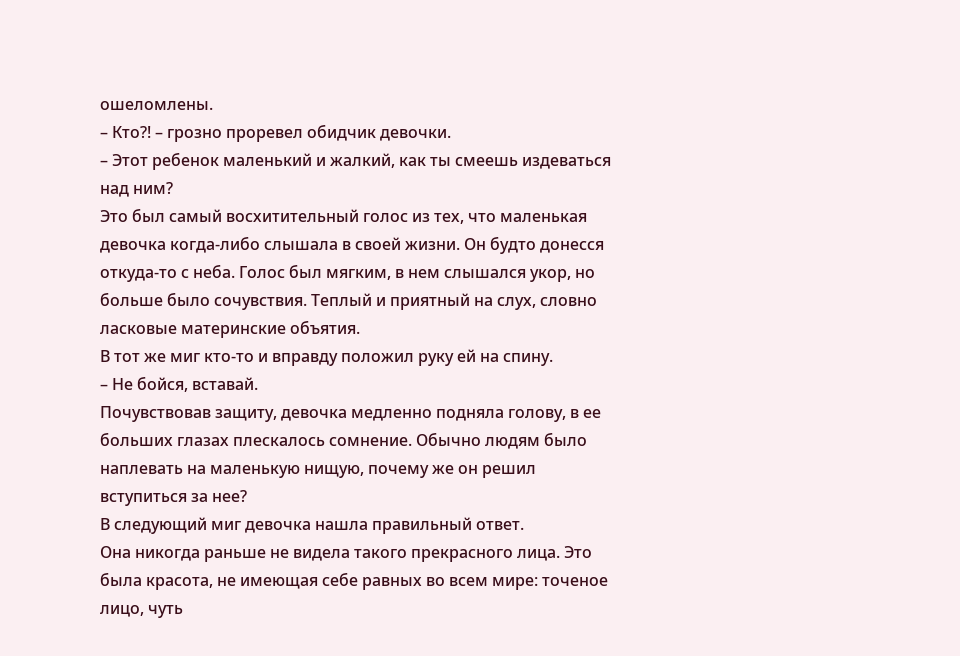ошеломлены.
– Кто?! – грозно проревел обидчик девочки.
– Этот ребенок маленький и жалкий, как ты смеешь издеваться над ним?
Это был самый восхитительный голос из тех, что маленькая девочка когда-либо слышала в своей жизни. Он будто донесся откуда-то с неба. Голос был мягким, в нем слышался укор, но больше было сочувствия. Теплый и приятный на слух, словно ласковые материнские объятия.
В тот же миг кто-то и вправду положил руку ей на спину.
– Не бойся, вставай.
Почувствовав защиту, девочка медленно подняла голову, в ее больших глазах плескалось сомнение. Обычно людям было наплевать на маленькую нищую, почему же он решил вступиться за нее?
В следующий миг девочка нашла правильный ответ.
Она никогда раньше не видела такого прекрасного лица. Это была красота, не имеющая себе равных во всем мире: точеное лицо, чуть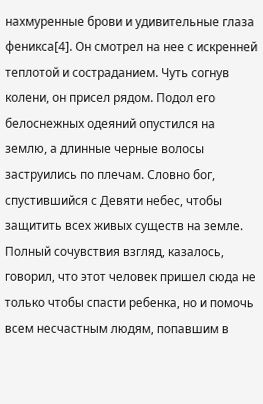нахмуренные брови и удивительные глаза феникса[4]. Он смотрел на нее с искренней теплотой и состраданием. Чуть согнув колени, он присел рядом. Подол его белоснежных одеяний опустился на землю, а длинные черные волосы заструились по плечам. Словно бог, спустившийся с Девяти небес, чтобы защитить всех живых существ на земле.
Полный сочувствия взгляд, казалось, говорил, что этот человек пришел сюда не только чтобы спасти ребенка, но и помочь всем несчастным людям, попавшим в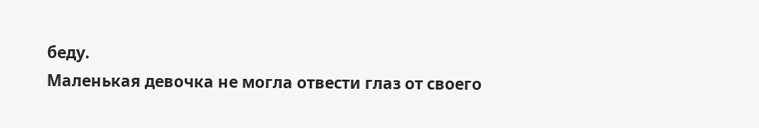беду.
Маленькая девочка не могла отвести глаз от своего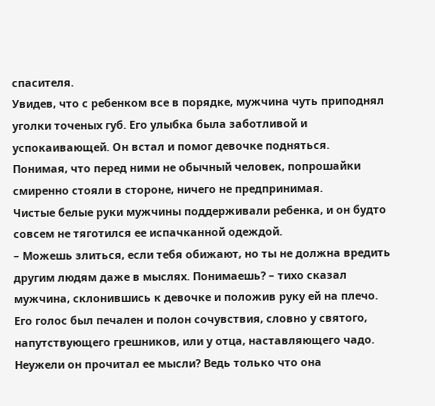спасителя.
Увидев, что с ребенком все в порядке, мужчина чуть приподнял уголки точеных губ. Его улыбка была заботливой и успокаивающей. Он встал и помог девочке подняться.
Понимая, что перед ними не обычный человек, попрошайки смиренно стояли в стороне, ничего не предпринимая.
Чистые белые руки мужчины поддерживали ребенка, и он будто совсем не тяготился ее испачканной одеждой.
– Можешь злиться, если тебя обижают, но ты не должна вредить другим людям даже в мыслях. Понимаешь? – тихо сказал мужчина, склонившись к девочке и положив руку ей на плечо.
Его голос был печален и полон сочувствия, словно у святого, напутствующего грешников, или у отца, наставляющего чадо.
Неужели он прочитал ее мысли? Ведь только что она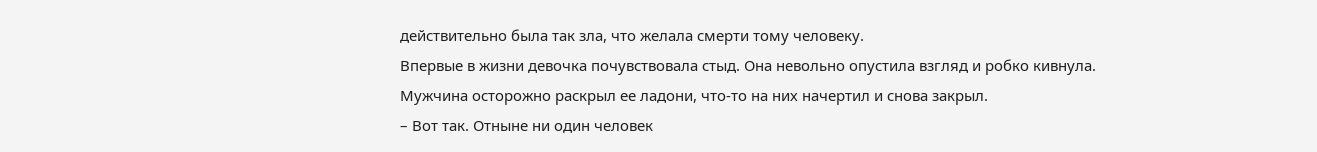действительно была так зла, что желала смерти тому человеку.
Впервые в жизни девочка почувствовала стыд. Она невольно опустила взгляд и робко кивнула.
Мужчина осторожно раскрыл ее ладони, что-то на них начертил и снова закрыл.
– Вот так. Отныне ни один человек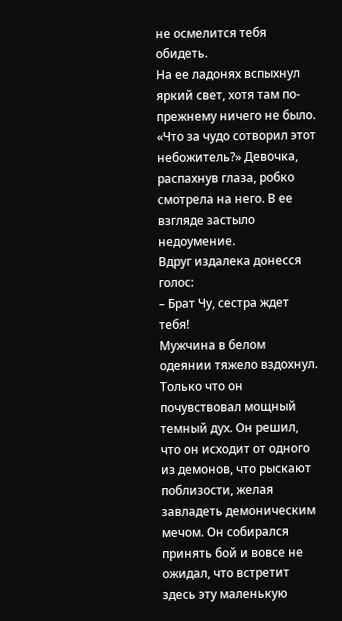не осмелится тебя обидеть.
На ее ладонях вспыхнул яркий свет, хотя там по-прежнему ничего не было.
«Что за чудо сотворил этот небожитель?» Девочка, распахнув глаза, робко смотрела на него. В ее взгляде застыло недоумение.
Вдруг издалека донесся голос:
– Брат Чу, сестра ждет тебя!
Мужчина в белом одеянии тяжело вздохнул. Только что он почувствовал мощный темный дух. Он решил, что он исходит от одного из демонов, что рыскают поблизости, желая завладеть демоническим мечом. Он собирался принять бой и вовсе не ожидал, что встретит здесь эту маленькую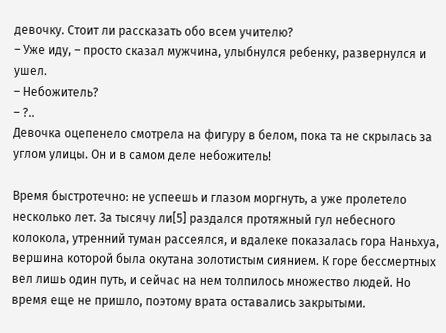девочку. Стоит ли рассказать обо всем учителю?
– Уже иду, – просто сказал мужчина, улыбнулся ребенку, развернулся и ушел.
– Небожитель?
– ?..
Девочка оцепенело смотрела на фигуру в белом, пока та не скрылась за углом улицы. Он и в самом деле небожитель!

Время быстротечно: не успеешь и глазом моргнуть, а уже пролетело несколько лет. За тысячу ли[5] раздался протяжный гул небесного колокола, утренний туман рассеялся, и вдалеке показалась гора Наньхуа, вершина которой была окутана золотистым сиянием. К горе бессмертных вел лишь один путь, и сейчас на нем толпилось множество людей. Но время еще не пришло, поэтому врата оставались закрытыми.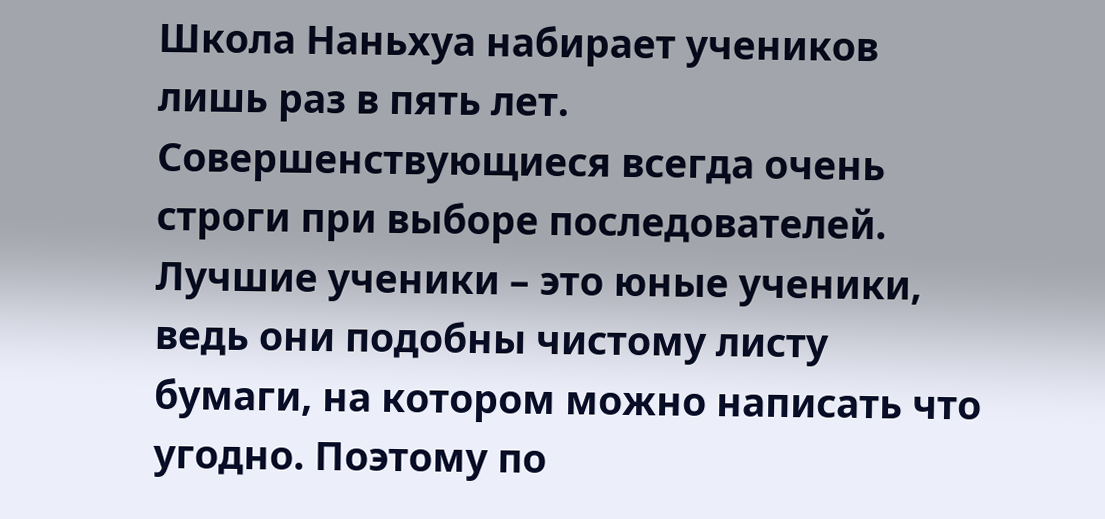Школа Наньхуа набирает учеников лишь раз в пять лет. Совершенствующиеся всегда очень строги при выборе последователей. Лучшие ученики – это юные ученики, ведь они подобны чистому листу бумаги, на котором можно написать что угодно. Поэтому по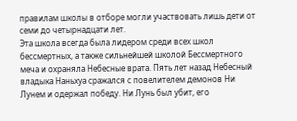правилам школы в отборе могли участвовать лишь дети от семи до четырнадцати лет.
Эта школа всегда была лидером среди всех школ бессмертных, а также сильнейшей школой Бессмертного меча и охраняла Небесные врата. Пять лет назад Небесный владыка Наньхуа сражался с повелителем демонов Ни Лунем и одержал победу. Ни Лунь был убит, его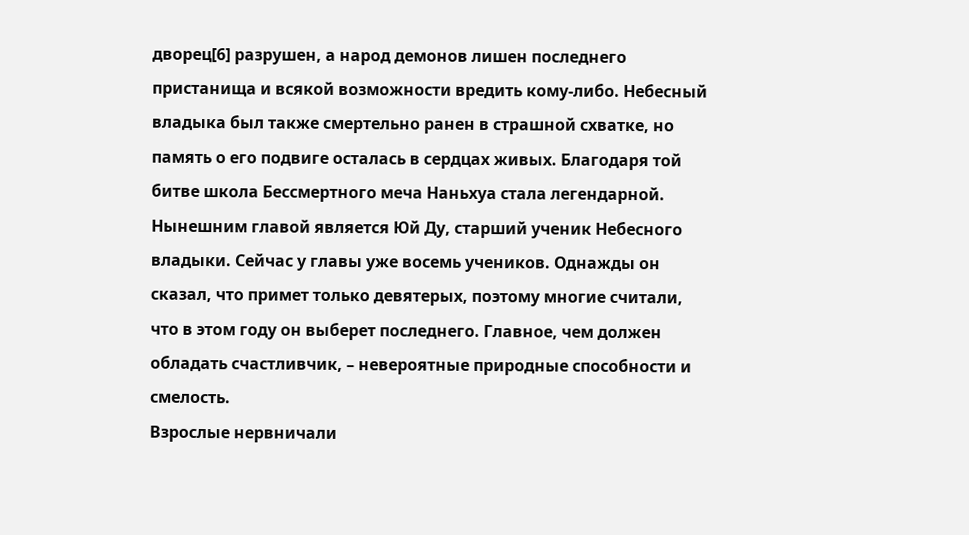дворец[6] разрушен, а народ демонов лишен последнего пристанища и всякой возможности вредить кому-либо. Небесный владыка был также смертельно ранен в страшной схватке, но память о его подвиге осталась в сердцах живых. Благодаря той битве школа Бессмертного меча Наньхуа стала легендарной. Нынешним главой является Юй Ду, старший ученик Небесного владыки. Сейчас у главы уже восемь учеников. Однажды он сказал, что примет только девятерых, поэтому многие считали, что в этом году он выберет последнего. Главное, чем должен обладать счастливчик, – невероятные природные способности и смелость.
Взрослые нервничали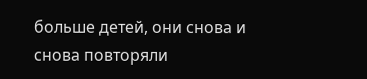больше детей, они снова и снова повторяли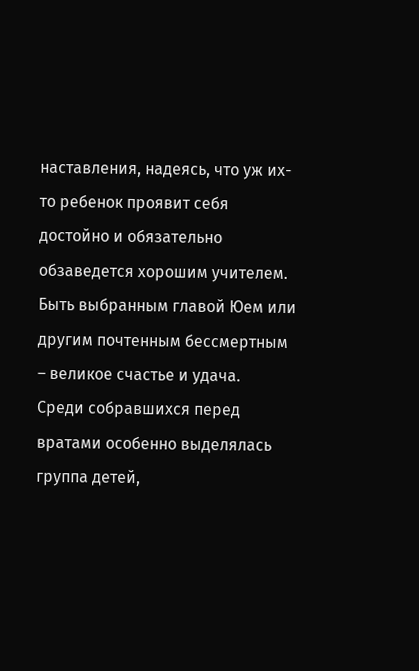наставления, надеясь, что уж их-то ребенок проявит себя достойно и обязательно обзаведется хорошим учителем. Быть выбранным главой Юем или другим почтенным бессмертным – великое счастье и удача.
Среди собравшихся перед вратами особенно выделялась группа детей,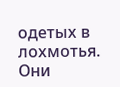одетых в лохмотья.
Они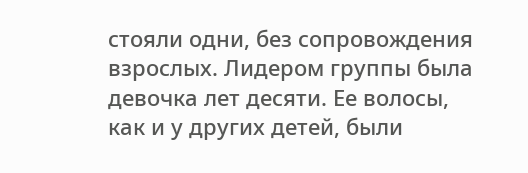стояли одни, без сопровождения взрослых. Лидером группы была девочка лет десяти. Ее волосы, как и у других детей, были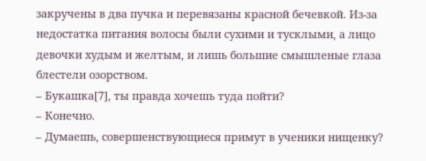закручены в два пучка и перевязаны красной бечевкой. Из-за недостатка питания волосы были сухими и тусклыми, а лицо девочки худым и желтым, и лишь большие смышленые глаза блестели озорством.
– Букашка[7], ты правда хочешь туда пойти?
– Конечно.
– Думаешь, совершенствующиеся примут в ученики нищенку?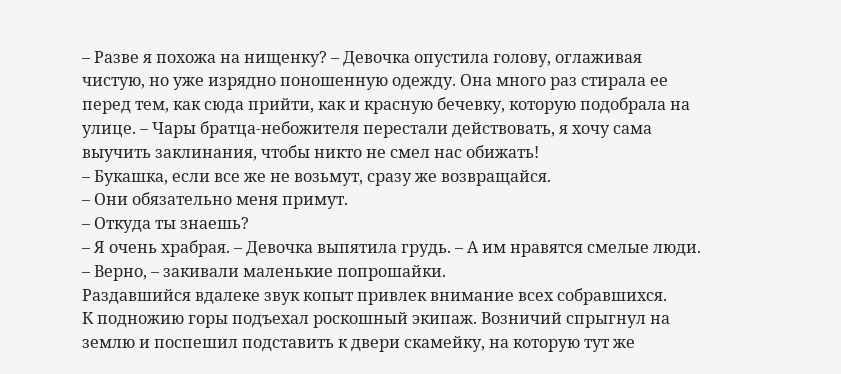– Разве я похожа на нищенку? – Девочка опустила голову, оглаживая чистую, но уже изрядно поношенную одежду. Она много раз стирала ее перед тем, как сюда прийти, как и красную бечевку, которую подобрала на улице. – Чары братца-небожителя перестали действовать, я хочу сама выучить заклинания, чтобы никто не смел нас обижать!
– Букашка, если все же не возьмут, сразу же возвращайся.
– Они обязательно меня примут.
– Откуда ты знаешь?
– Я очень храбрая. – Девочка выпятила грудь. – А им нравятся смелые люди.
– Верно, – закивали маленькие попрошайки.
Раздавшийся вдалеке звук копыт привлек внимание всех собравшихся.
К подножию горы подъехал роскошный экипаж. Возничий спрыгнул на землю и поспешил подставить к двери скамейку, на которую тут же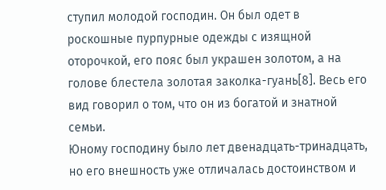ступил молодой господин. Он был одет в роскошные пурпурные одежды с изящной оторочкой, его пояс был украшен золотом, а на голове блестела золотая заколка-гуань[8]. Весь его вид говорил о том, что он из богатой и знатной семьи.
Юному господину было лет двенадцать-тринадцать, но его внешность уже отличалась достоинством и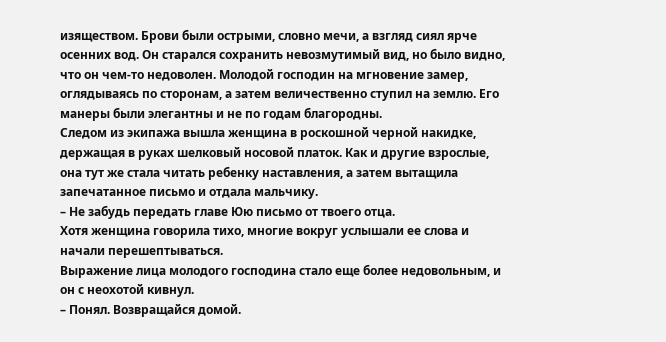изяществом. Брови были острыми, словно мечи, а взгляд сиял ярче осенних вод. Он старался сохранить невозмутимый вид, но было видно, что он чем-то недоволен. Молодой господин на мгновение замер, оглядываясь по сторонам, а затем величественно ступил на землю. Его манеры были элегантны и не по годам благородны.
Следом из экипажа вышла женщина в роскошной черной накидке, держащая в руках шелковый носовой платок. Как и другие взрослые, она тут же стала читать ребенку наставления, а затем вытащила запечатанное письмо и отдала мальчику.
– Не забудь передать главе Юю письмо от твоего отца.
Хотя женщина говорила тихо, многие вокруг услышали ее слова и начали перешептываться.
Выражение лица молодого господина стало еще более недовольным, и он с неохотой кивнул.
– Понял. Возвращайся домой.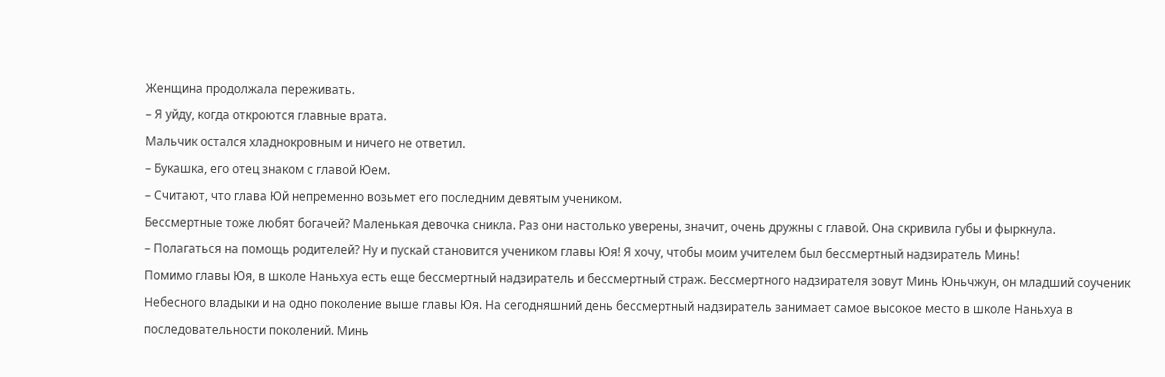Женщина продолжала переживать.
– Я уйду, когда откроются главные врата.
Мальчик остался хладнокровным и ничего не ответил.
– Букашка, его отец знаком с главой Юем.
– Считают, что глава Юй непременно возьмет его последним девятым учеником.
Бессмертные тоже любят богачей? Маленькая девочка сникла. Раз они настолько уверены, значит, очень дружны с главой. Она скривила губы и фыркнула.
– Полагаться на помощь родителей? Ну и пускай становится учеником главы Юя! Я хочу, чтобы моим учителем был бессмертный надзиратель Минь!
Помимо главы Юя, в школе Наньхуа есть еще бессмертный надзиратель и бессмертный страж. Бессмертного надзирателя зовут Минь Юньчжун, он младший соученик Небесного владыки и на одно поколение выше главы Юя. На сегодняшний день бессмертный надзиратель занимает самое высокое место в школе Наньхуа в последовательности поколений. Минь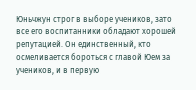Юньчжун строг в выборе учеников, зато все его воспитанники обладают хорошей репутацией. Он единственный, кто осмеливается бороться с главой Юем за учеников, и в первую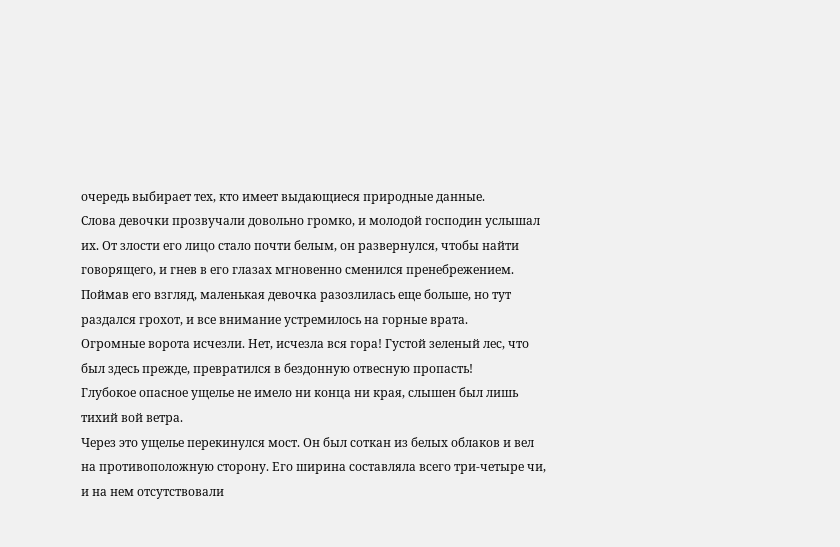очередь выбирает тех, кто имеет выдающиеся природные данные.
Слова девочки прозвучали довольно громко, и молодой господин услышал их. От злости его лицо стало почти белым, он развернулся, чтобы найти говорящего, и гнев в его глазах мгновенно сменился пренебрежением.
Поймав его взгляд, маленькая девочка разозлилась еще больше, но тут раздался грохот, и все внимание устремилось на горные врата.
Огромные ворота исчезли. Нет, исчезла вся гора! Густой зеленый лес, что был здесь прежде, превратился в бездонную отвесную пропасть!
Глубокое опасное ущелье не имело ни конца ни края, слышен был лишь тихий вой ветра.
Через это ущелье перекинулся мост. Он был соткан из белых облаков и вел на противоположную сторону. Его ширина составляла всего три-четыре чи, и на нем отсутствовали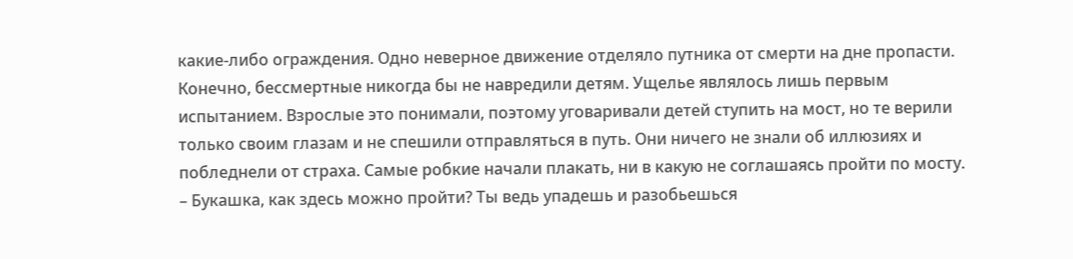какие-либо ограждения. Одно неверное движение отделяло путника от смерти на дне пропасти.
Конечно, бессмертные никогда бы не навредили детям. Ущелье являлось лишь первым испытанием. Взрослые это понимали, поэтому уговаривали детей ступить на мост, но те верили только своим глазам и не спешили отправляться в путь. Они ничего не знали об иллюзиях и побледнели от страха. Самые робкие начали плакать, ни в какую не соглашаясь пройти по мосту.
– Букашка, как здесь можно пройти? Ты ведь упадешь и разобьешься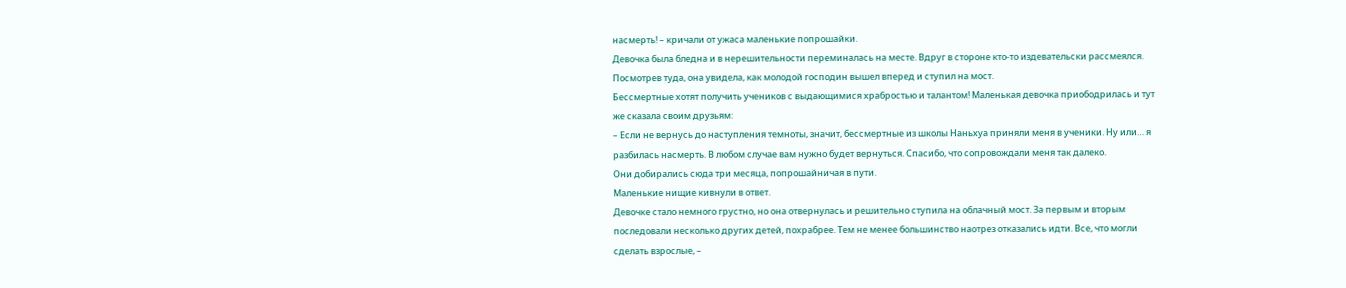насмерть! – кричали от ужаса маленькие попрошайки.
Девочка была бледна и в нерешительности переминалась на месте. Вдруг в стороне кто-то издевательски рассмеялся. Посмотрев туда, она увидела, как молодой господин вышел вперед и ступил на мост.
Бессмертные хотят получить учеников с выдающимися храбростью и талантом! Маленькая девочка приободрилась и тут же сказала своим друзьям:
– Если не вернусь до наступления темноты, значит, бессмертные из школы Наньхуа приняли меня в ученики. Ну или… я разбилась насмерть. В любом случае вам нужно будет вернуться. Спасибо, что сопровождали меня так далеко.
Они добирались сюда три месяца, попрошайничая в пути.
Маленькие нищие кивнули в ответ.
Девочке стало немного грустно, но она отвернулась и решительно ступила на облачный мост. За первым и вторым последовали несколько других детей, похрабрее. Тем не менее большинство наотрез отказались идти. Все, что могли сделать взрослые, –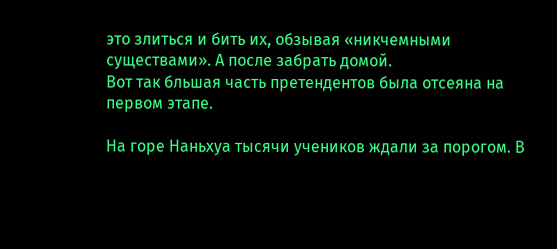это злиться и бить их, обзывая «никчемными существами». А после забрать домой.
Вот так бльшая часть претендентов была отсеяна на первом этапе.

На горе Наньхуа тысячи учеников ждали за порогом. В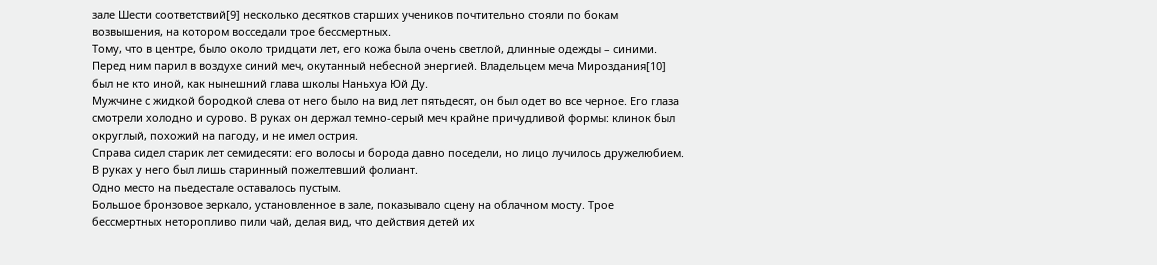зале Шести соответствий[9] несколько десятков старших учеников почтительно стояли по бокам возвышения, на котором восседали трое бессмертных.
Тому, что в центре, было около тридцати лет, его кожа была очень светлой, длинные одежды – синими. Перед ним парил в воздухе синий меч, окутанный небесной энергией. Владельцем меча Мироздания[10] был не кто иной, как нынешний глава школы Наньхуа Юй Ду.
Мужчине с жидкой бородкой слева от него было на вид лет пятьдесят, он был одет во все черное. Его глаза смотрели холодно и сурово. В руках он держал темно-серый меч крайне причудливой формы: клинок был округлый, похожий на пагоду, и не имел острия.
Справа сидел старик лет семидесяти: его волосы и борода давно поседели, но лицо лучилось дружелюбием. В руках у него был лишь старинный пожелтевший фолиант.
Одно место на пьедестале оставалось пустым.
Большое бронзовое зеркало, установленное в зале, показывало сцену на облачном мосту. Трое бессмертных неторопливо пили чай, делая вид, что действия детей их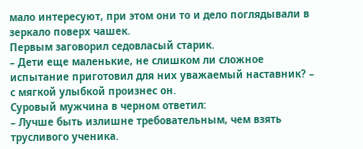мало интересуют, при этом они то и дело поглядывали в зеркало поверх чашек.
Первым заговорил седовласый старик.
– Дети еще маленькие, не слишком ли сложное испытание приготовил для них уважаемый наставник? – с мягкой улыбкой произнес он.
Суровый мужчина в черном ответил:
– Лучше быть излишне требовательным, чем взять трусливого ученика.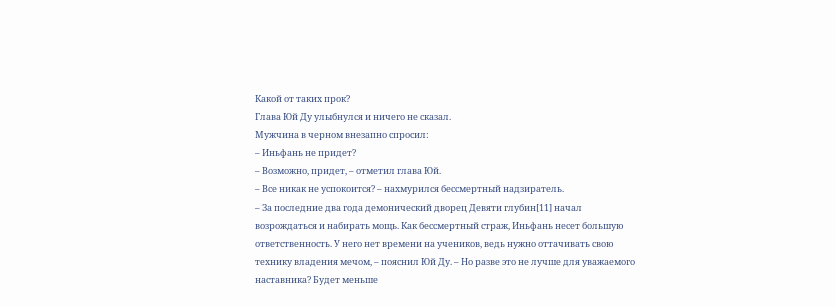Какой от таких прок?
Глава Юй Ду улыбнулся и ничего не сказал.
Мужчина в черном внезапно спросил:
– Иньфань не придет?
– Возможно, придет, – отметил глава Юй.
– Все никак не успокоится? – нахмурился бессмертный надзиратель.
– За последние два года демонический дворец Девяти глубин[11] начал возрождаться и набирать мощь. Как бессмертный страж, Иньфань несет большую ответственность. У него нет времени на учеников, ведь нужно оттачивать свою технику владения мечом, – пояснил Юй Ду. – Но разве это не лучше для уважаемого наставника? Будет меньше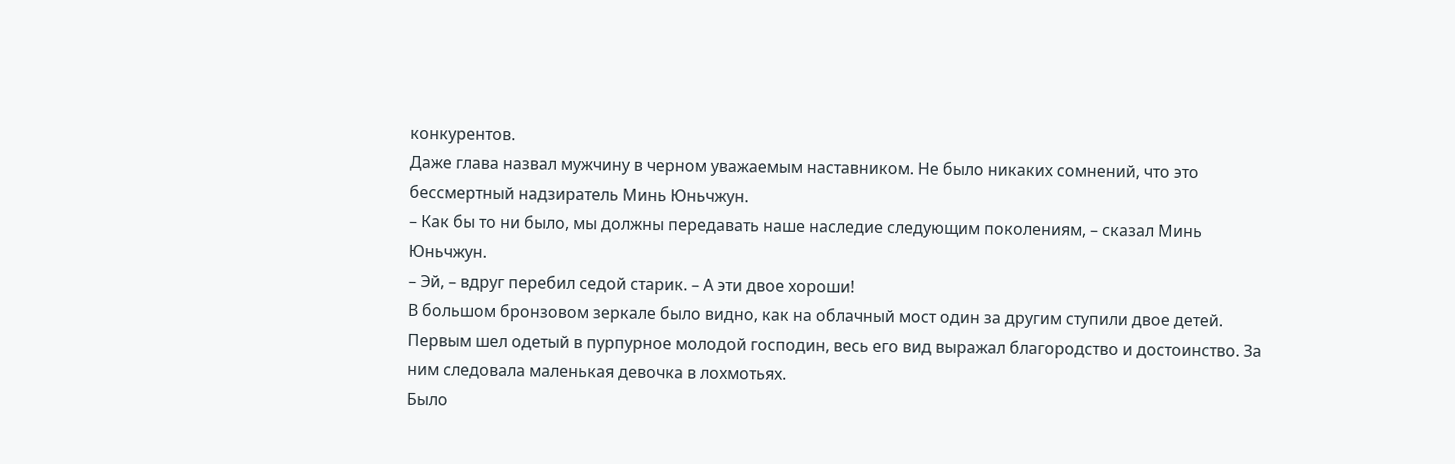конкурентов.
Даже глава назвал мужчину в черном уважаемым наставником. Не было никаких сомнений, что это бессмертный надзиратель Минь Юньчжун.
– Как бы то ни было, мы должны передавать наше наследие следующим поколениям, – сказал Минь Юньчжун.
– Эй, – вдруг перебил седой старик. – А эти двое хороши!
В большом бронзовом зеркале было видно, как на облачный мост один за другим ступили двое детей. Первым шел одетый в пурпурное молодой господин, весь его вид выражал благородство и достоинство. За ним следовала маленькая девочка в лохмотьях.
Было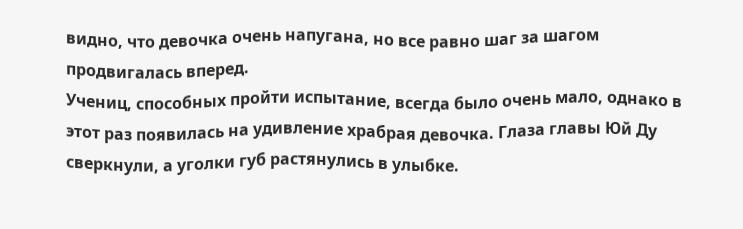видно, что девочка очень напугана, но все равно шаг за шагом продвигалась вперед.
Учениц, способных пройти испытание, всегда было очень мало, однако в этот раз появилась на удивление храбрая девочка. Глаза главы Юй Ду сверкнули, а уголки губ растянулись в улыбке.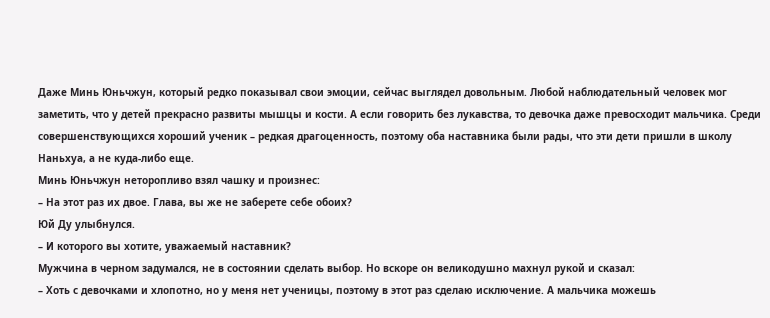Даже Минь Юньчжун, который редко показывал свои эмоции, сейчас выглядел довольным. Любой наблюдательный человек мог заметить, что у детей прекрасно развиты мышцы и кости. А если говорить без лукавства, то девочка даже превосходит мальчика. Среди совершенствующихся хороший ученик – редкая драгоценность, поэтому оба наставника были рады, что эти дети пришли в школу Наньхуа, а не куда-либо еще.
Минь Юньчжун неторопливо взял чашку и произнес:
– На этот раз их двое. Глава, вы же не заберете себе обоих?
Юй Ду улыбнулся.
– И которого вы хотите, уважаемый наставник?
Мужчина в черном задумался, не в состоянии сделать выбор. Но вскоре он великодушно махнул рукой и сказал:
– Хоть с девочками и хлопотно, но у меня нет ученицы, поэтому в этот раз сделаю исключение. А мальчика можешь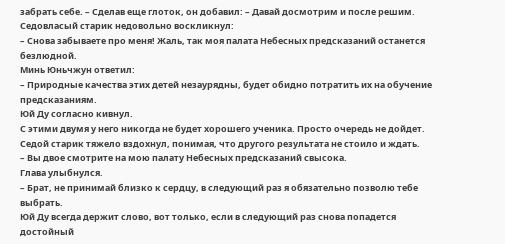забрать себе. – Сделав еще глоток, он добавил: – Давай досмотрим и после решим.
Седовласый старик недовольно воскликнул:
– Снова забываете про меня! Жаль, так моя палата Небесных предсказаний останется безлюдной.
Минь Юньчжун ответил:
– Природные качества этих детей незаурядны, будет обидно потратить их на обучение предсказаниям.
Юй Ду согласно кивнул.
С этими двумя у него никогда не будет хорошего ученика. Просто очередь не дойдет. Седой старик тяжело вздохнул, понимая, что другого результата не стоило и ждать.
– Вы двое смотрите на мою палату Небесных предсказаний свысока.
Глава улыбнулся.
– Брат, не принимай близко к сердцу, в следующий раз я обязательно позволю тебе выбрать.
Юй Ду всегда держит слово, вот только, если в следующий раз снова попадется достойный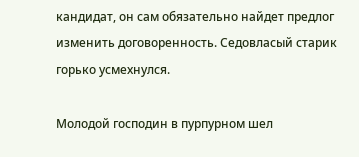кандидат, он сам обязательно найдет предлог изменить договоренность. Седовласый старик горько усмехнулся.

Молодой господин в пурпурном шел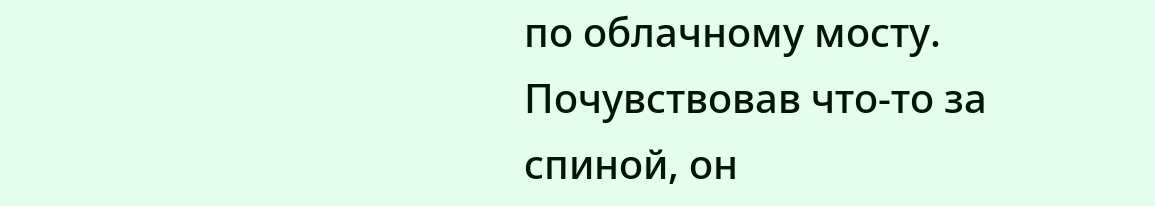по облачному мосту. Почувствовав что-то за спиной, он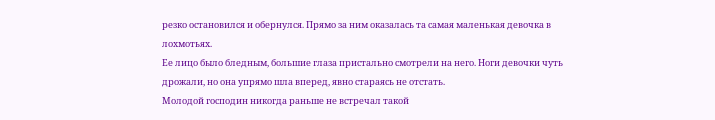резко остановился и обернулся. Прямо за ним оказалась та самая маленькая девочка в лохмотьях.
Ее лицо было бледным, большие глаза пристально смотрели на него. Ноги девочки чуть дрожали, но она упрямо шла вперед, явно стараясь не отстать.
Молодой господин никогда раньше не встречал такой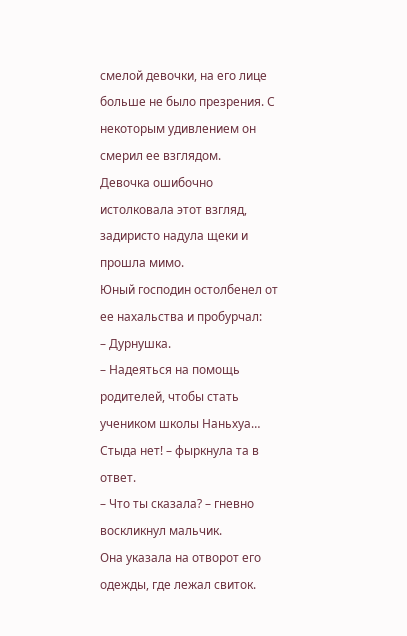смелой девочки, на его лице больше не было презрения. С некоторым удивлением он смерил ее взглядом.
Девочка ошибочно истолковала этот взгляд, задиристо надула щеки и прошла мимо.
Юный господин остолбенел от ее нахальства и пробурчал:
– Дурнушка.
– Надеяться на помощь родителей, чтобы стать учеником школы Наньхуа… Стыда нет! – фыркнула та в ответ.
– Что ты сказала? – гневно воскликнул мальчик.
Она указала на отворот его одежды, где лежал свиток.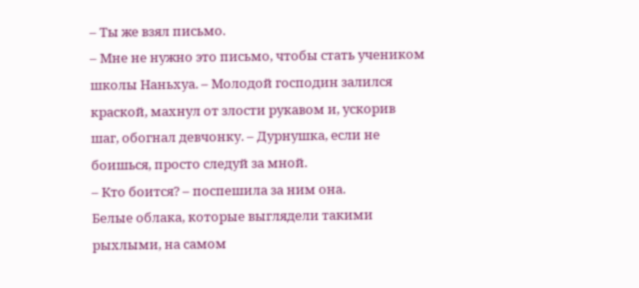– Ты же взял письмо.
– Мне не нужно это письмо, чтобы стать учеником школы Наньхуа. – Молодой господин залился краской, махнул от злости рукавом и, ускорив шаг, обогнал девчонку. – Дурнушка, если не боишься, просто следуй за мной.
– Кто боится? – поспешила за ним она.
Белые облака, которые выглядели такими рыхлыми, на самом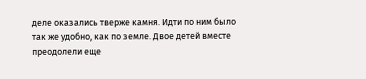деле оказались тверже камня. Идти по ним было так же удобно, как по земле. Двое детей вместе преодолели еще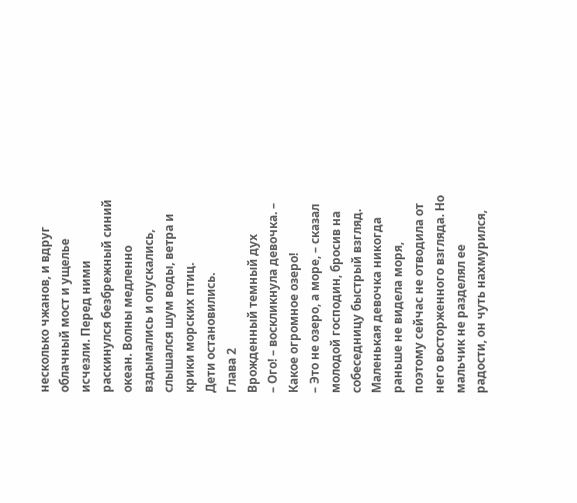несколько чжанов, и вдруг облачный мост и ущелье исчезли. Перед ними раскинулся безбрежный синий океан. Волны медленно вздымались и опускались, слышался шум воды, ветра и крики морских птиц.
Дети остановились.
Глава 2
Врожденный темный дух
– Ого! – воскликнула девочка. – Какое огромное озеро!
– Это не озеро, а море, – сказал молодой господин, бросив на собеседницу быстрый взгляд.
Маленькая девочка никогда раньше не видела моря, поэтому сейчас не отводила от него восторженного взгляда. Но мальчик не разделял ее радости, он чуть нахмурился,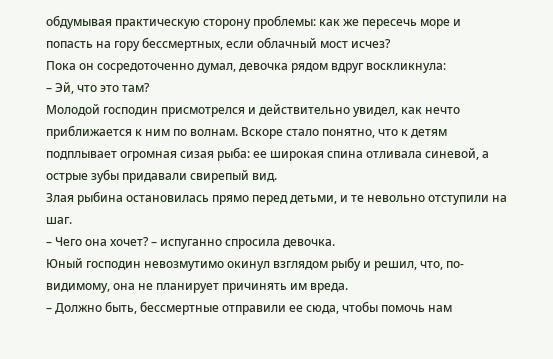обдумывая практическую сторону проблемы: как же пересечь море и попасть на гору бессмертных, если облачный мост исчез?
Пока он сосредоточенно думал, девочка рядом вдруг воскликнула:
– Эй, что это там?
Молодой господин присмотрелся и действительно увидел, как нечто приближается к ним по волнам. Вскоре стало понятно, что к детям подплывает огромная сизая рыба: ее широкая спина отливала синевой, а острые зубы придавали свирепый вид.
Злая рыбина остановилась прямо перед детьми, и те невольно отступили на шаг.
– Чего она хочет? – испуганно спросила девочка.
Юный господин невозмутимо окинул взглядом рыбу и решил, что, по-видимому, она не планирует причинять им вреда.
– Должно быть, бессмертные отправили ее сюда, чтобы помочь нам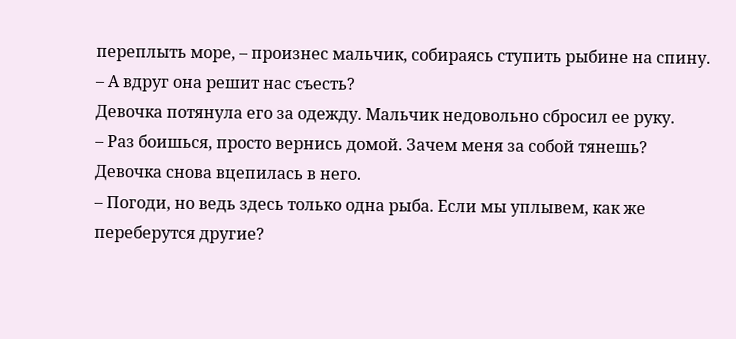переплыть море, – произнес мальчик, собираясь ступить рыбине на спину.
– А вдруг она решит нас съесть?
Девочка потянула его за одежду. Мальчик недовольно сбросил ее руку.
– Раз боишься, просто вернись домой. Зачем меня за собой тянешь?
Девочка снова вцепилась в него.
– Погоди, но ведь здесь только одна рыба. Если мы уплывем, как же переберутся другие?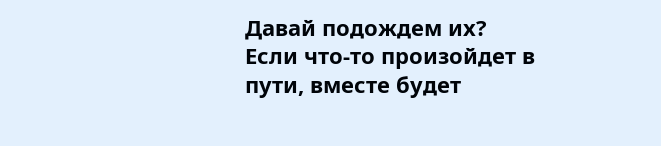Давай подождем их? Если что-то произойдет в пути, вместе будет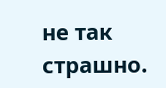не так страшно.